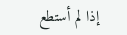إذا لم أستطع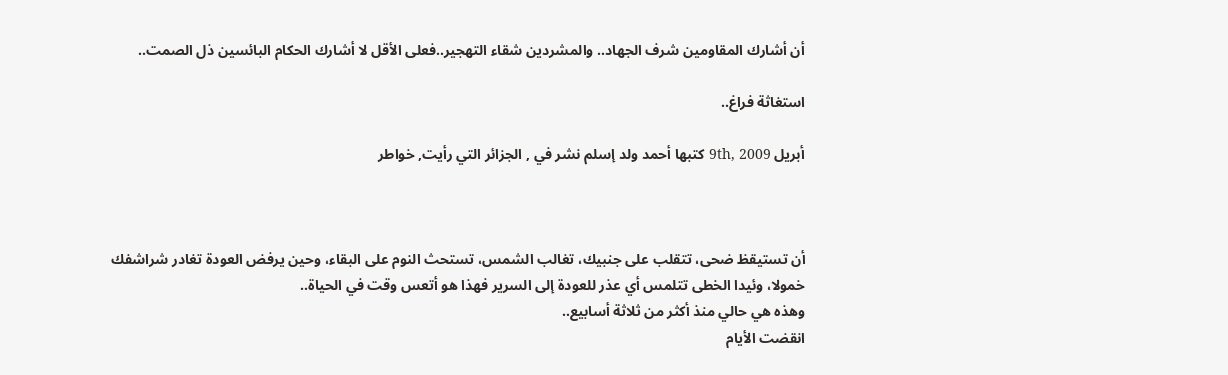أن أشارك المقاومين شرف الجهاد.. والمشردين شقاء التهجير..فعلى الأقل لا أشارك الحكام البائسين ذل الصمت..

استغاثة فراغ..

أبريل 9th, 2009 كتبها أحمد ولد إسلم نشر في , الجزائر التي رأيت, خواطر



أن تستيقظ ضحى، تتقلب على جنبيك، تغالب الشمس، تستحث النوم على البقاء، وحين يرفض العودة تغادر شراشفك خمولا، وئيدا الخطى تتلمس أي عذر للعودة إلى السرير فهذا هو أتعس وقت في الحياة..
وهذه هي حالي منذ أكثر من ثلاثة أسابيع..
انقضت الأيام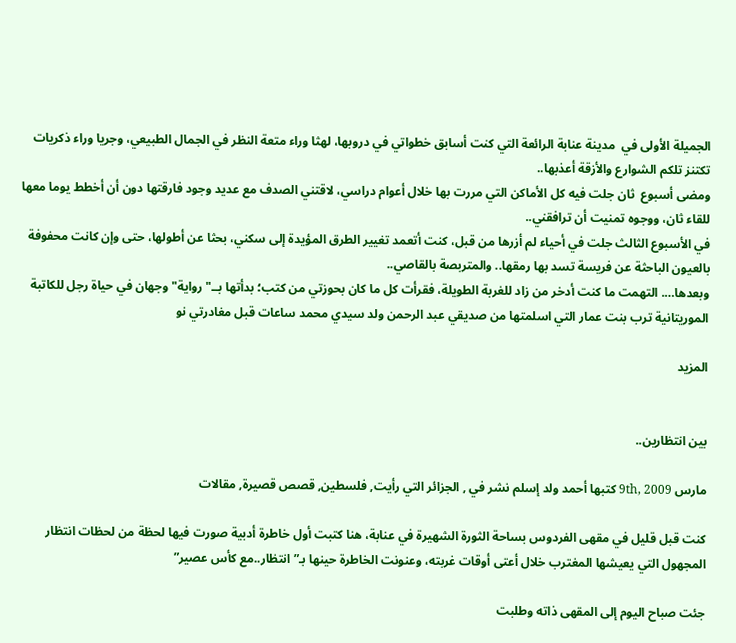الجميلة الأولى في  مدينة عنابة الرائعة التي كنت أسابق خطواتي في دروبها، لهثا وراء متعة النظر في الجمال الطبيعي، وجريا وراء ذكريات تكتنز تلكم الشوارع والأزقة أعذبها..
ومضى أسبوع  ثان جلت فيه كل الأماكن التي مررت بها خلال أعوام دراسي، لاقتني الصدف مع عديد وجود فارقتها دون أن أخطط يوما معها للقاء ثان، ووجوه تمنيت أن ترافقني..
في الأسبوع الثالث جلت في أحياء لم أزرها من قبل، كنت أتعمد تغيير الطرق المؤيدة إلى سكني، بحثا عن أطولها، حتى وإن كانت محفوفة بالعيون الباحثة عن فريسة تسد بها رمقها.. والمتربصة بالقاصي..
وبعدها…. التهمت ما كنت أدخر من زاد للغربة الطويلة، فقرأت كل ما كان بحوزتي من كتب؛ بدأتها بــ" رواية" وجهان في حياة رجل للكاتبة الموريتانية ترب بنت عمار التي اسلمتها من صديقي عبد الرحمن ولد سيدي محمد ساعات قبل مغادرتي نو

المزيد


بين انتظارين..

مارس 9th, 2009 كتبها أحمد ولد إسلم نشر في , الجزائر التي رأيت, فلسطين, قصص قصيرة, مقالات

كنت قبل قليل في مقهى الفردوس بساحة الثورة الشهيرة في عنابة، هنا كتبت أول خاطرة أدبية صورت فيها لحظة من لحظات انتظار المجهول التي يعيشها المغترب خلال أعتى أوقات غربته، وعنونت الخاطرة حينها بـ” انتظار..مع كأس عصير”

جئت صباح اليوم إلى المقهى ذاته وطلبت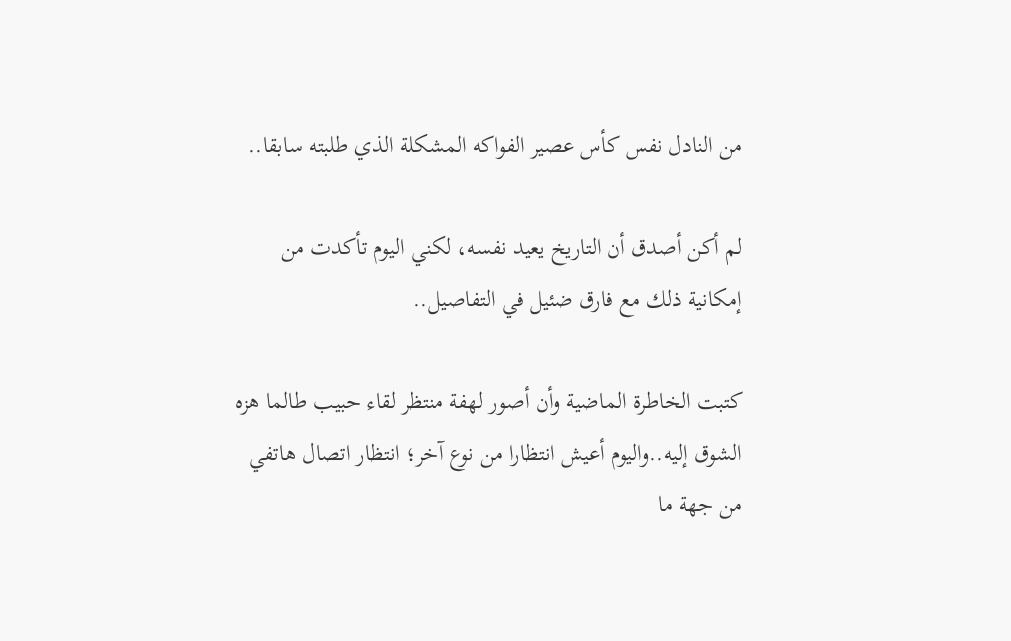من النادل نفس كأس عصير الفواكه المشكلة الذي طلبته سابقا..

لم أكن أصدق أن التاريخ يعيد نفسه، لكني اليوم تأكدت من إمكانية ذلك مع فارق ضئيل في التفاصيل..

كتبت الخاطرة الماضية وأن أصور لهفة منتظر لقاء حبيب طالما هزه الشوق إليه..واليوم أعيش انتظارا من نوع آخر؛ انتظار اتصال هاتفي من جهة ما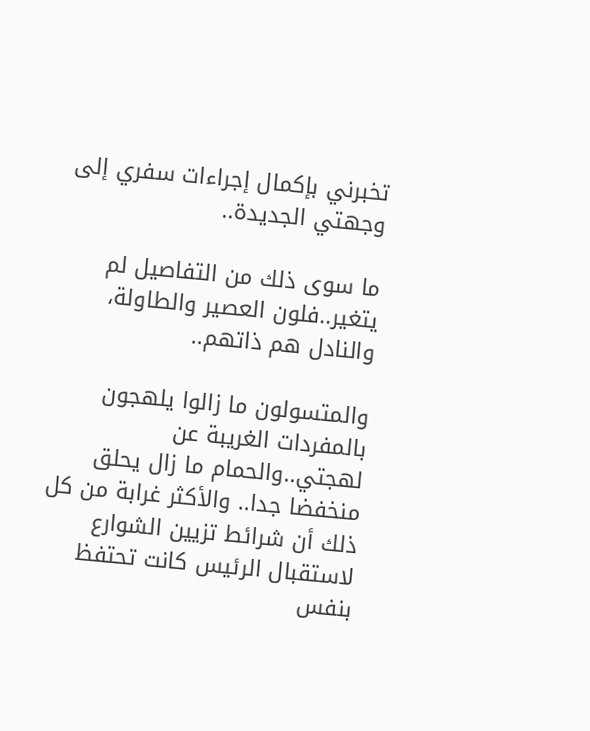تخبرني بإكمال إجراءات سفري إلى وجهتي الجديدة..

ما سوى ذلك من التفاصيل لم يتغير..فلون العصير والطاولة، والنادل هم ذاتهم..

والمتسولون ما زالوا يلهجون بالمفردات الغريبة عن لهجتي..والحمام ما زال يحلق منخفضا جدا.. والأكثر غرابة من كل ذلك أن شرائط تزيين الشوارع لاستقبال الرئيس كانت تحتفظ بنفس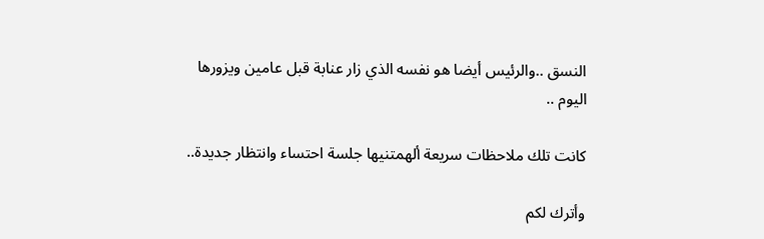النسق ..والرئيس أيضا هو نفسه الذي زار عنابة قبل عامين ويزورها اليوم ..

كانت تلك ملاحظات سريعة ألهمتنيها جلسة احتساء وانتظار جديدة..

وأترك لكم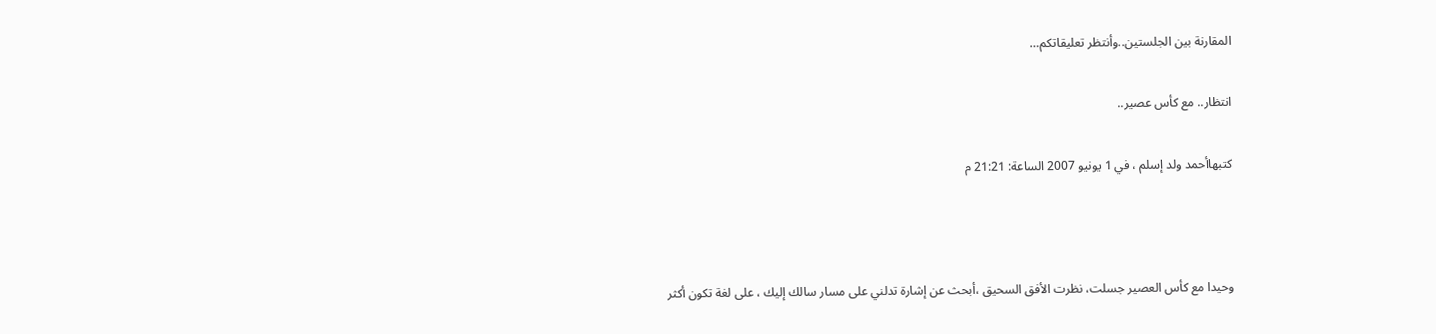المقارنة بين الجلستين..وأنتظر تعليقاتكم…

انتظار.. مع كأس عصير..

كتبهاأحمد ولد إسلم ، في 1 يونيو 2007 الساعة: 21:21 م



وحيدا مع كأس العصير جسلت، نظرت الأفق السحيق ،أبحث عن إشارة تدلني على مسار سالك إليك ، على لغة تكون أكثر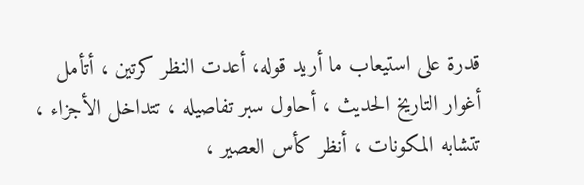قدرة على استيعاب ما أريد قوله، أعدت النظر كرتين ، أتأمل أغوار التاريخ الحديث ، أحاول سبر تفاصيله ، تتداخل الأجزاء ، تتشابه المكونات ، أنظر كأس العصير ،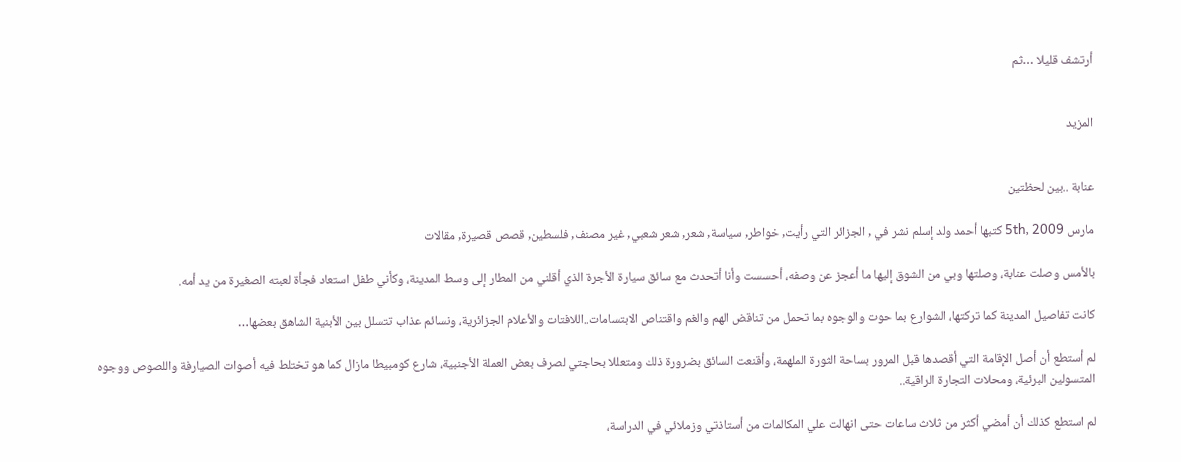أرتشف قليلا …ثم


المزيد


عنابة ..بين لحظتين

مارس 5th, 2009 كتبها أحمد ولد إسلم نشر في , الجزائر التي رأيت, خواطر, سياسة, شعر, شعر شعبي, غير مصنف, فلسطين, قصص قصيرة, مقالات

بالأمس وصلت عنابة، وصلتها وبي من الشوق إليها ما أعجز عن وصفه، أحسست وأنا أتحدث مع سائق سيارة الأجرة الذي أقلني من المطار إلى وسط المدينة، وكأني طفل استعاد فجأة لعبته الصغيرة من يد أمه.

كانت تفاصيل المدينة كما تركتها، الشوارع بما حوت والوجوه بما تحمل من تناقض الهم والغم واقتناص الابتسامات..اللافتات والأعلام الجزائرية، ونسائم عذاب تتسلل بين الأبنية الشاهق بعضها…

لم أستطع أن أصل الإقامة التي أقصدها قبل المرور بساحة الثورة الملهمة، وأقنعت السائق بضرورة ذلك ومتعللا بحاجتي لصرف بعض العملة الأجنبية، شارع كومبيطا مازال كما هو تختلط فيه أصوات الصيارفة واللصوص ووجوه المتسولين البرئية، ومحلات التجارة الراقية..

لم استطع كذلك أن أمضي أكثر من ثلاث ساعات حتى انهالت علي المكالمات من أستاذتي وزملائي في الدراسة،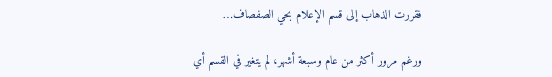فقررت الذهاب إلى قسم الإعلام بحي الصفصاف…

ورغم مرور أكثر من عام وسبعة أشهر، لم يتغير في القسم أي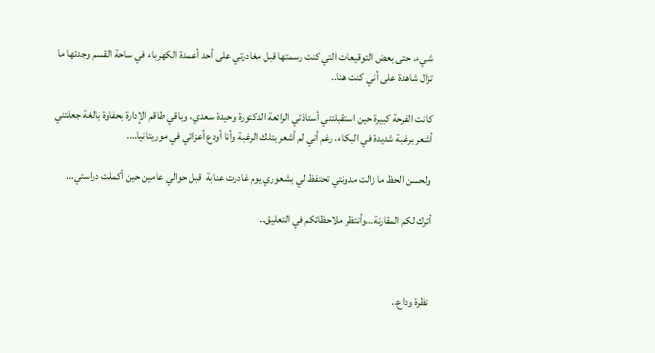شيء، حتى بعض التوقيعات التي كنت رسمتها قبل مغادرتي على أحد أعمدة الكهرباء في ساحة القسم وجدتها ما تزال شاهدة على أني كنت هنا..

كانت الفرحة كبيرة حين استقبلتني أستاذتي الرائعة الدكتورة وحيدة سعدي، وباقي طاقم الإدارة بحفاوة بالغة جعلتني أشعر برغبة شديدة في البكاء، رغم أني لم أشعر بتلك الرغبة وأنا أودع أعزائي في موريتانيا….

ولحسن الحظ ما زالت مدونتي تحتفظ لي بشعوري يوم غادرت عنابة  قبل حوالي عامين حين أكملت دراستي…

أترك لكم المقارنة…وأنتظر ملاحظاتكم في التعليق..



 نظرة وداع..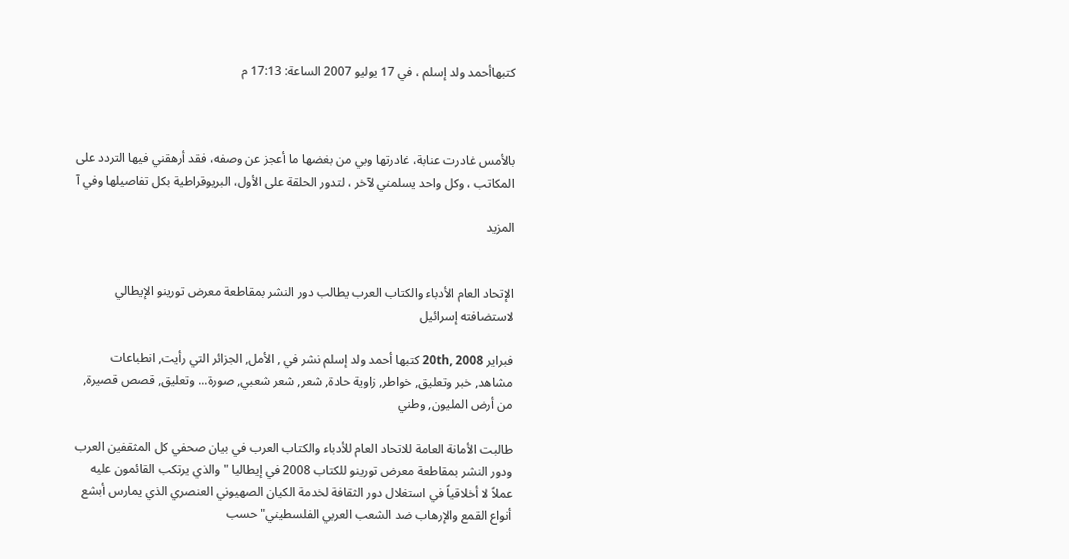كتبهاأحمد ولد إسلم ، في 17 يوليو 2007 الساعة: 17:13 م



بالأمس غادرت عنابة، غادرتها وبي من بغضها ما أعجز عن وصفه، فقد أرهقني فيها التردد على المكاتب ، وكل واحد يسلمني لآخر ، لتدور الحلقة على الأول، البريوقراطية بكل تفاصيلها وفي آ

المزيد


الإتحاد العام الأدباء والكتاب العرب يطالب دور النشر بمقاطعة معرض تورينو الإيطالي لاستضافته إسرائيل

فبراير 20th, 2008 كتبها أحمد ولد إسلم نشر في , الأمل, الجزائر التي رأيت, انطباعات مشاهد, خبر وتعليق, خواطر, زاوية حادة, شعر, شعر شعبي, صورة... وتعليق, قصص قصيرة, من أرض المليون, وطني

طالبت الأمانة العامة للاتحاد العام للأدباء والكتاب العرب في بيان صحفي كل المثقفين العرب ودور النشر بمقاطعة معرض تورينو للكتاب 2008 في إيطاليا "والذي يرتكب القائمون عليه عملاً لا أخلاقياً في استغلال دور الثقافة لخدمة الكيان الصهيوني العنصري الذي يمارس أبشع أنواع القمع والإرهاب ضد الشعب العربي الفلسطيني" حسب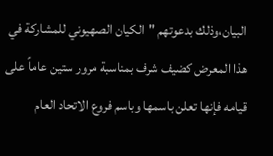البيان،وذلك بدعوتهم "الكيان الصهيوني للمشاركة في هذا المعرض كضيف شرف بمناسبة مرور ستين عاماً على قيامه فإنها تعلن باسمها وباسم فروع الاتحاد العام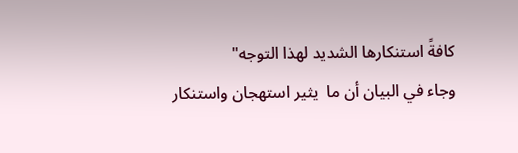كافةً استنكارها الشديد لهذا التوجه"
وجاء في البيان أن ما  يثير استهجان واستنكار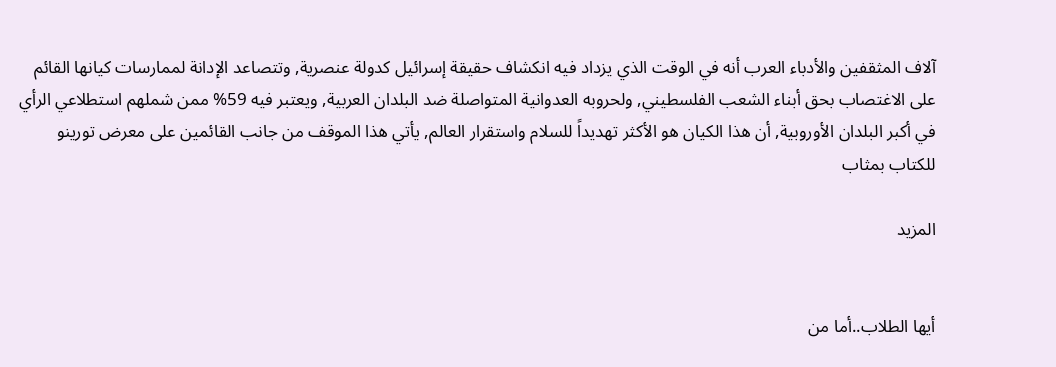آلاف المثقفين والأدباء العرب أنه في الوقت الذي يزداد فيه انكشاف حقيقة إسرائيل كدولة عنصرية, وتتصاعد الإدانة لممارسات كيانها القائم على الاغتصاب بحق أبناء الشعب الفلسطيني, ولحروبه العدوانية المتواصلة ضد البلدان العربية, ويعتبر فيه 59% ممن شملهم استطلاعي الرأي في أكبر البلدان الأوروبية, أن هذا الكيان هو الأكثر تهديداً للسلام واستقرار العالم, يأتي هذا الموقف من جانب القائمين على معرض تورينو للكتاب بمثاب

المزيد


أيها الطلاب..أما من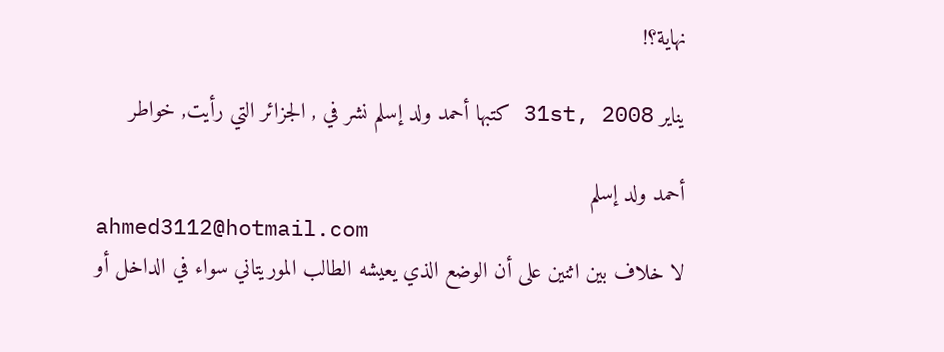نهاية؟!

يناير 31st, 2008 كتبها أحمد ولد إسلم نشر في , الجزائر التي رأيت, خواطر

أحمد ولد إسلم
ahmed3112@hotmail.com
لا خلاف بين اثنين على أن الوضع الذي يعيشه الطالب الموريتاني سواء في الداخل أو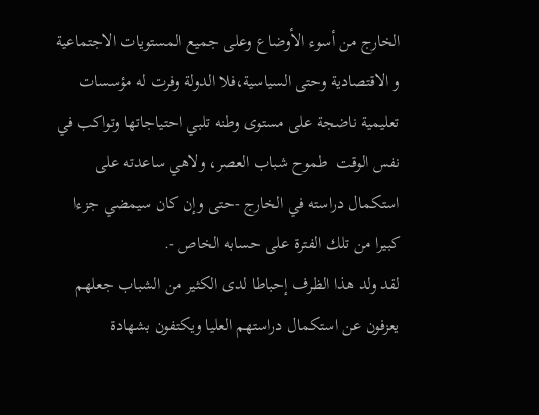الخارج من أسوء الأوضاع وعلى جميع المستويات الاجتماعية و الاقتصادية وحتى السياسية،فلا الدولة وفرت له مؤسسات تعليمية ناضجة على مستوى وطنه تلبي احتياجاتها وتواكب في نفس الوقت  طموح شباب العصر، ولاهي ساعدته على استكمال دراسته في الخارج -حتى وإن كان سيمضي جزءا كبيرا من تلك الفترة على حسابه الخاص -.
لقد ولد هذا الظرف إحباطا لدى الكثير من الشباب جعلهم يعزفون عن استكمال دراستهم العليا ويكتفون بشهادة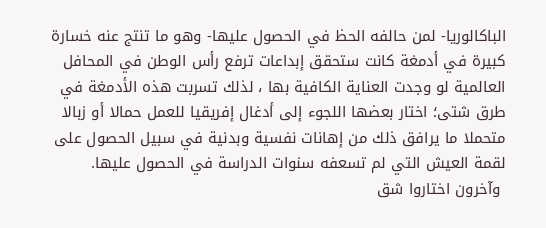الباكالوريا- لمن حالفه الحظ في الحصول عليها- وهو ما تنتج عنه خسارة كبيرة في أدمغة كانت ستحقق إبداعات ترفع رأس الوطن في المحافل العالمية لو وجدت العناية الكافية بها ، لذلك تسربت هذه الأدمغة في طرق شتى؛ اختار بعضها اللجوء إلى أدغال إفريقيا للعمل حمالا أو زبالا متحملا ما يرافق ذلك من إهانات نفسية وبدنية في سبيل الحصول على لقمة العيش التي لم تسعفه سنوات الدراسة في الحصول عليها.
 وآخرون اختاروا شق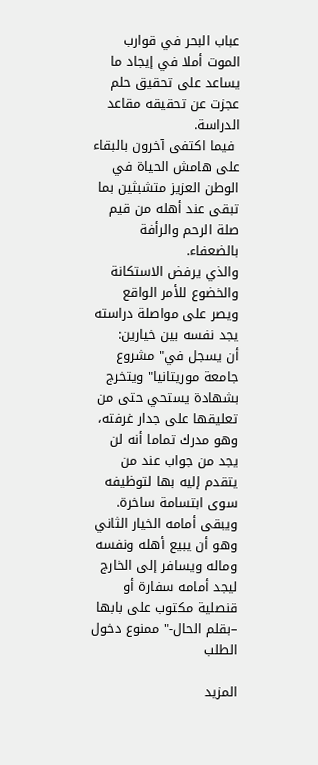عباب البحر في قوارب الموت أملا في إيجاد ما يساعد على تحقيق حلم عجزت عن تحقيقه مقاعد الدراسة.
 فيما اكتفى آخرون بالبقاء على هامش الحياة في الوطن العزيز متشبثين بما تبقى عند أهله من قيم صلة الرحم والرأفة بالضعفاء.
والذي يرفض الاستكانة والخضوع للأمر الواقع ويصر على مواصلة دراسته يجد نفسه بين خيارين:
أن يسجل في" مشروع جامعة موريتانيا" ويتخرج بشهادة يستحي حتى من تعليقها على جدار غرفته، وهو مدرك تماما أنه لن يجد من جواب عند من يتقدم إليه بها لتوظيفه سوى ابتسامة ساخرة.
ويبقى أمامه الخيار الثاني وهو أن يبيع أهله ونفسه وماله ويسافر إلى الخارج ليجد أمامه سفارة أو قنصلية مكتوب على بابها –بقلم الحال-" ممنوع دخول الطلب

المزيد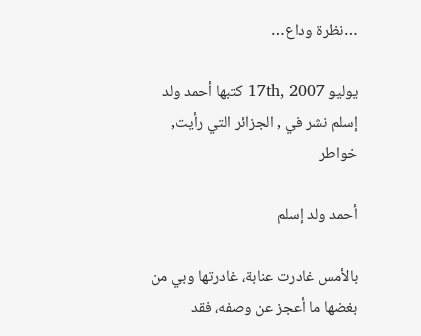…نظرة وداع…

يوليو 17th, 2007 كتبها أحمد ولد إسلم نشر في , الجزائر التي رأيت, خواطر

أحمد ولد إسلم

بالأمس غادرت عنابة، غادرتها وبي من بغضها ما أعجز عن وصفه، فقد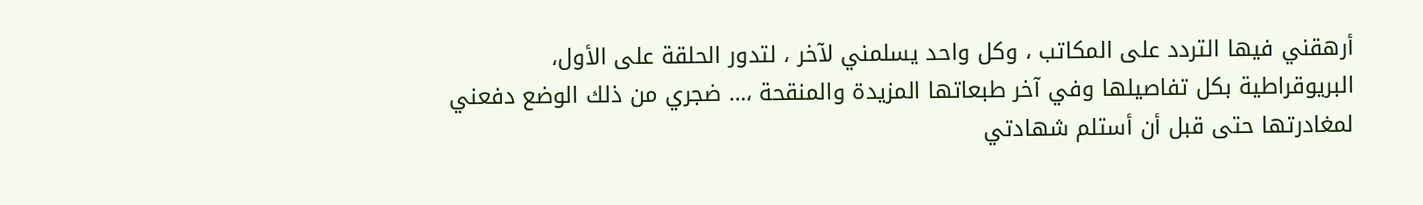أرهقني فيها التردد على المكاتب ، وكل واحد يسلمني لآخر ، لتدور الحلقة على الأول، البريوقراطية بكل تفاصيلها وفي آخر طبعاتها المزيدة والمنقحة ،… ضجري من ذلك الوضع دفعني لمغادرتها حتى قبل أن أستلم شهادتي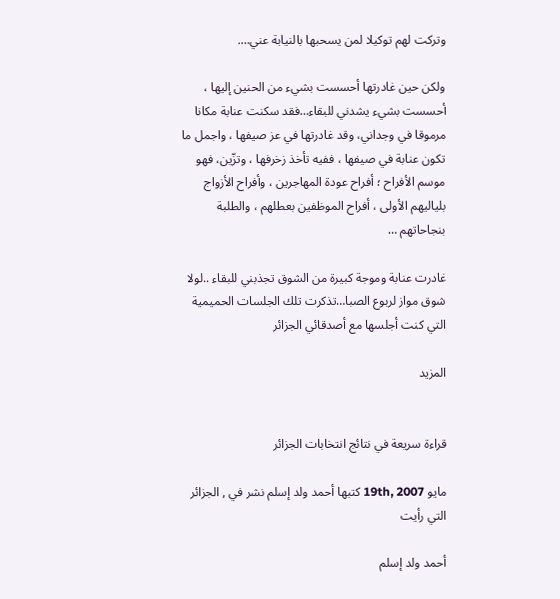وتركت لهم توكيلا لمن يسحبها بالنيابة عني….

ولكن حين غادرتها أحسست بشيء من الحنين إليها ، أحسست بشيء يشدني للبقاء…فقد سكنت عنابة مكانا مرموقا في وجداني، وقد غادرتها في عز صيفها ، واجمل ما تكون عنابة في صيفها ، ففيه تأخذ زخرفها ، وتزّين، فهو موسم الأفراح ؛ أفراح عودة المهاجرين ، وأفراح الأزواج بلياليهم الأولى ، أفراح الموظفين بعطلهم ، والطلبة بنجاحاتهم …

غادرت عنابة وموجة كبيرة من الشوق تجذبني للبقاء ..لولا شوق مواز لربوع الصبا…تذكرت تلك الجلسات الحميمية التي كنت أجلسها مع أصدقائي الجزائر

المزيد


قراءة سريعة في نتائج انتخابات الجزائر

مايو 19th, 2007 كتبها أحمد ولد إسلم نشر في , الجزائر التي رأيت

أحمد ولد إسلم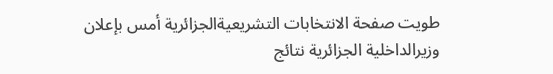طويت صفحة الانتخابات التشريعيةالجزائرية أمس بإعلان وزيرالداخلية الجزائرية نتائج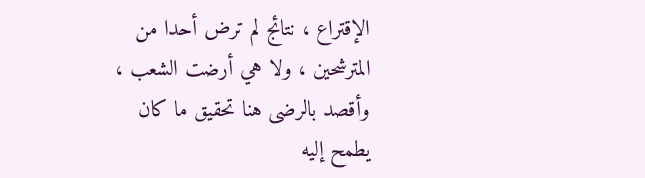الإقتراع ، نتائج لم ترض أحدا من المترشحين ، ولا هي أرضت الشعب ، وأقصد بالرضى هنا تحقيق ما كان يطمح إليه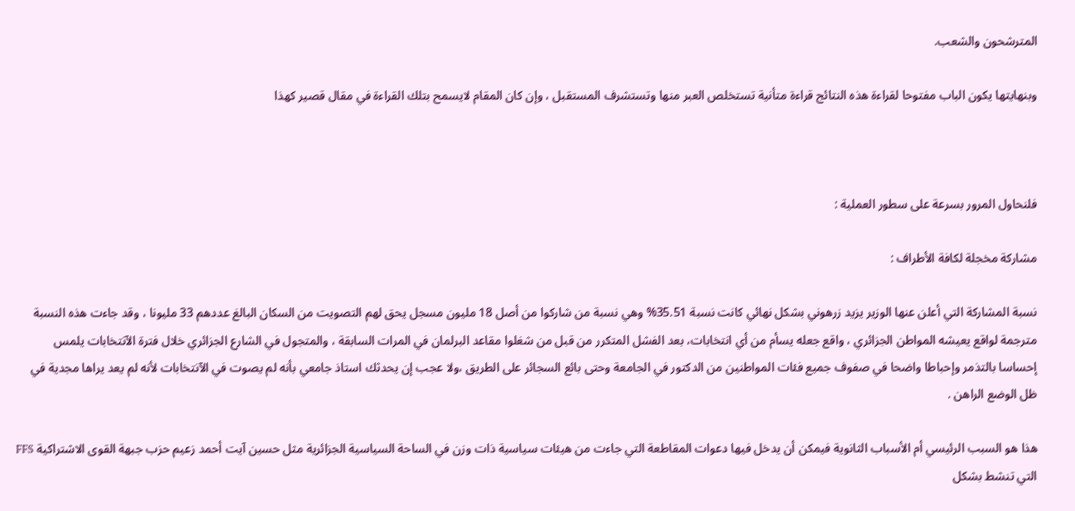المترشحون والشعب.

وبنهايتها يكون الباب مفتوحا لقراءة هذه النتائج قراءة متأنية تستخلص العبر منها وتستشرف المستقبل ، وإن كان المقام لايسمح بتلك القراءة في مقال قصير كهذا



فلنحاول المرور بسرعة على سطور العملية :

مشاركة مخجلة لكافة الأطراف :

نسبة المشاركة التي أعلن عنها الوزير يزيد زرهوني بشكل نهائي كانت نسبة 35.51% وهي نسبة من شاركوا من أصل 18 مليون مسجل يحق لهم التصويت من السكان البالغ عددهم 33 مليونا ، وقد جاءت هذه النسبة مترجمة لواقع يعيشه المواطن الجزائري ، واقع جعله يسأم من أي انتخابات، بعد الفشل المتكرر من قبل من شغلوا مقاعد البرلمان في المرات السابقة ، والمتجول في الشارع الجزائري خلال فترة الآنتخابات يلمس إحساسا بالتذمر وإحباطا واضحا في صفوف جميع فئات المواطنين من الدكتور في الجامعة وحتى بائع السجائر على الطريق ،ولا عجب إن يحدثك استاذ جامعي بأنه لم يصوت في الآنتخابات لأنه لم يعد يراها مجدية في ظل الوضع الراهن .

هذا هو السبب الرئيسي أم الأسباب الثانوية فيمكن أن يدخل فيها دعوات المقاطعة التي جاءت من هيئات سياسية ذات وزن في الساحة السياسية الجزائرية مثل حسين آيت أحمد زعيم حزب جبهة القوى الاشتراكية FFS التي تنشط بشكل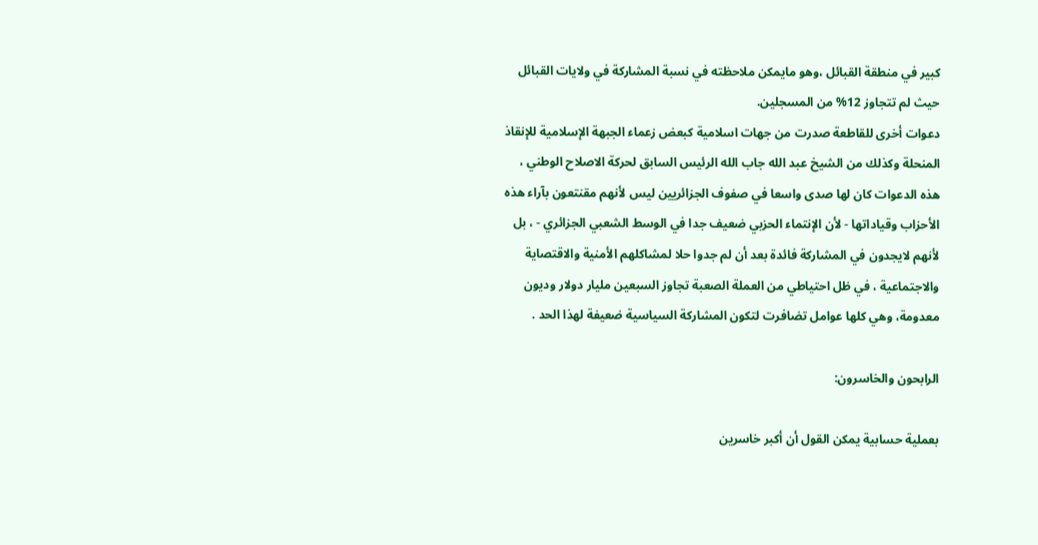كبير في منطقة القبائل ،وهو مايمكن ملاحظته في نسبة المشاركة في ولايات القبائل حيث لم تتجاوز 12% من المسجلين.
دعوات أخرى للقاطعة صدرت من جهات اسلامية كبعض زعماء الجبهة الإسلامية للإنقاذ المنحلة وكذلك من الشيخ عبد الله جاب الله الرئيس السابق لحركة الاصلاح الوطني ، هذه الدعوات كان لها صدى واسعا في صفوف الجزائريين ليس لأنهم مقنتعون بآراء هذه الأحزاب وقياداتها - لأن الإنتماء الحزبي ضعيف جدا في الوسط الشعبي الجزائري - ، بل لأنهم لايجدون في المشاركة فائدة بعد أن لم جدوا حلا لمشاكلهم الأمنية والاقتصاية والاجتماعية ، في ظل احتياطي من العملة الصعبة تجاوز السبعين مليار دولار وديون معدومة، وهي كلها عوامل تضافرت لتكون المشاركة السياسية ضعيفة لهذا الحد .

الرابحون والخاسرون:

بعملية حسابية يمكن القول أن أكبر خاسرين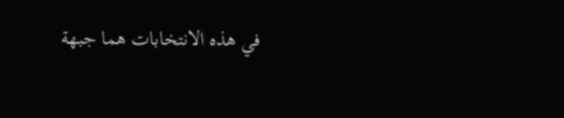في هذه الانتخابات هما جبهة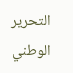التحرير الوطني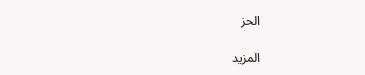الحز

المزيد